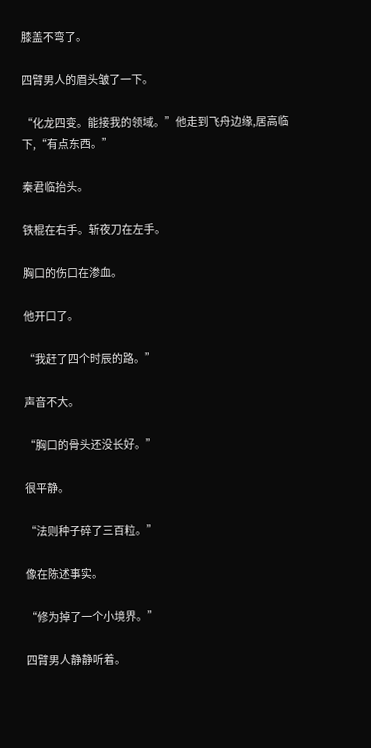膝盖不弯了。

四臂男人的眉头皱了一下。

“化龙四变。能接我的领域。”他走到飞舟边缘,居高临下,“有点东西。”

秦君临抬头。

铁棍在右手。斩夜刀在左手。

胸口的伤口在渗血。

他开口了。

“我赶了四个时辰的路。”

声音不大。

“胸口的骨头还没长好。”

很平静。

“法则种子碎了三百粒。”

像在陈述事实。

“修为掉了一个小境界。”

四臂男人静静听着。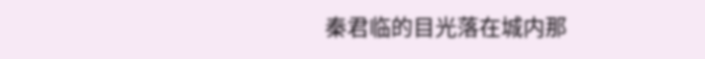秦君临的目光落在城内那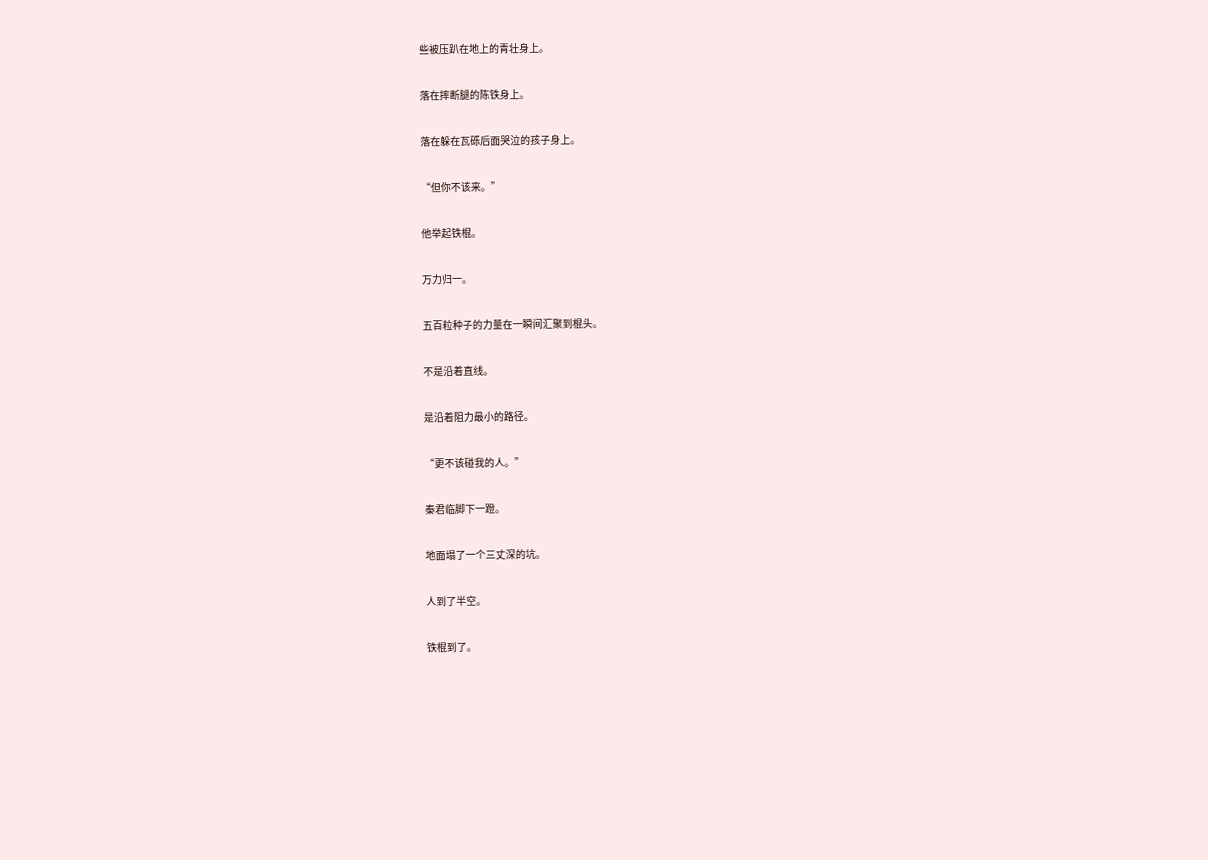些被压趴在地上的青壮身上。

落在摔断腿的陈铁身上。

落在躲在瓦砾后面哭泣的孩子身上。

“但你不该来。”

他举起铁棍。

万力归一。

五百粒种子的力量在一瞬间汇聚到棍头。

不是沿着直线。

是沿着阻力最小的路径。

“更不该碰我的人。”

秦君临脚下一蹬。

地面塌了一个三丈深的坑。

人到了半空。

铁棍到了。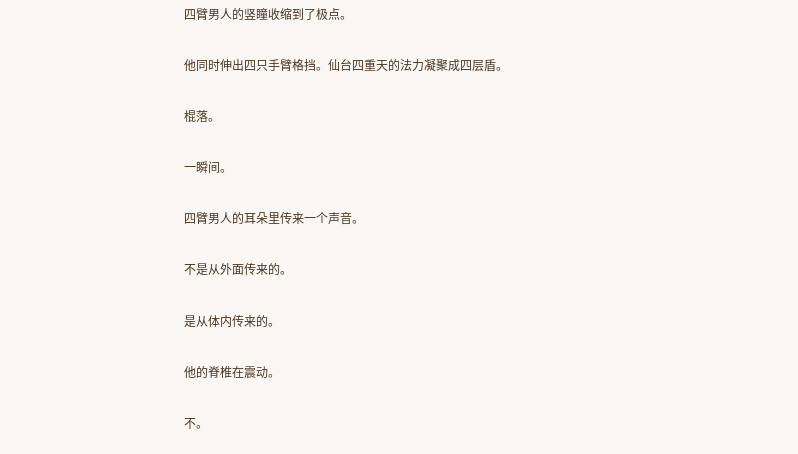四臂男人的竖瞳收缩到了极点。

他同时伸出四只手臂格挡。仙台四重天的法力凝聚成四层盾。

棍落。

一瞬间。

四臂男人的耳朵里传来一个声音。

不是从外面传来的。

是从体内传来的。

他的脊椎在震动。

不。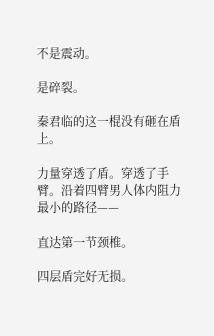不是震动。

是碎裂。

秦君临的这一棍没有砸在盾上。

力量穿透了盾。穿透了手臂。沿着四臂男人体内阻力最小的路径——

直达第一节颈椎。

四层盾完好无损。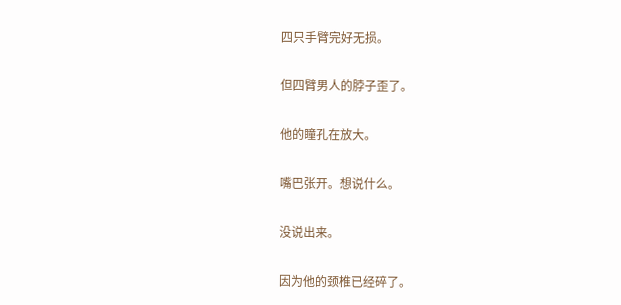四只手臂完好无损。

但四臂男人的脖子歪了。

他的瞳孔在放大。

嘴巴张开。想说什么。

没说出来。

因为他的颈椎已经碎了。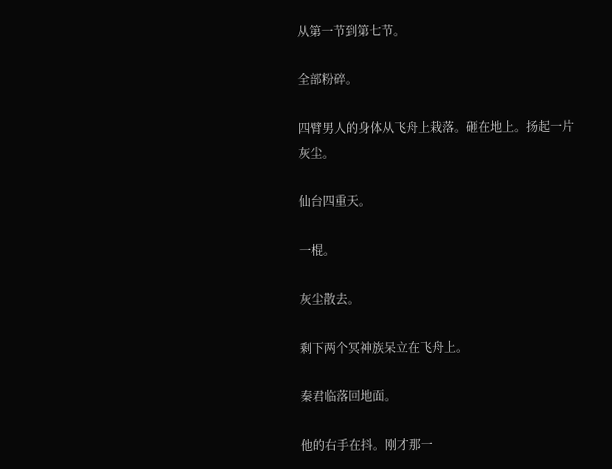从第一节到第七节。

全部粉碎。

四臂男人的身体从飞舟上栽落。砸在地上。扬起一片灰尘。

仙台四重天。

一棍。

灰尘散去。

剩下两个冥神族呆立在飞舟上。

秦君临落回地面。

他的右手在抖。刚才那一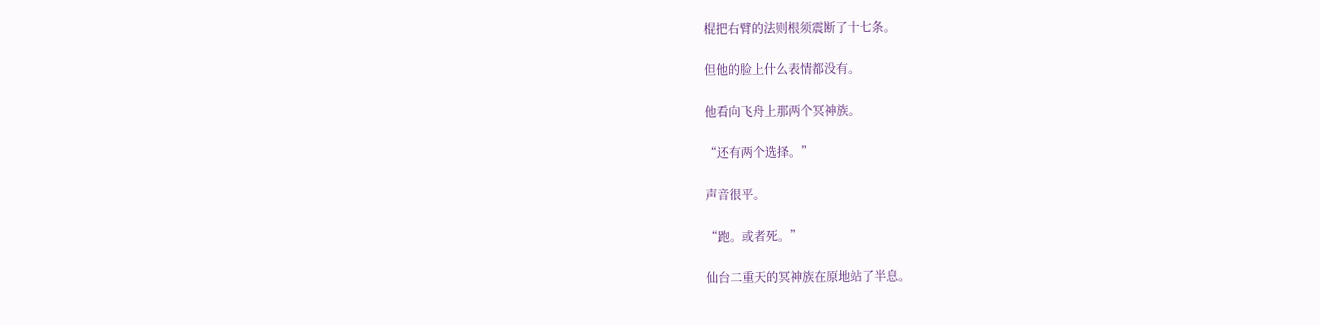棍把右臂的法则根须震断了十七条。

但他的脸上什么表情都没有。

他看向飞舟上那两个冥神族。

“还有两个选择。”

声音很平。

“跑。或者死。”

仙台二重天的冥神族在原地站了半息。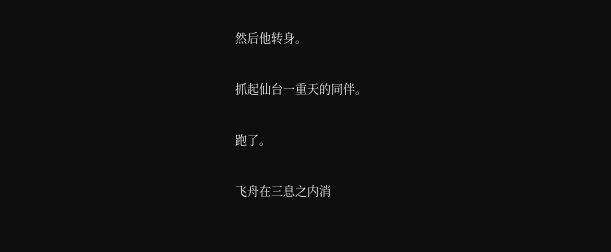然后他转身。

抓起仙台一重天的同伴。

跑了。

飞舟在三息之内消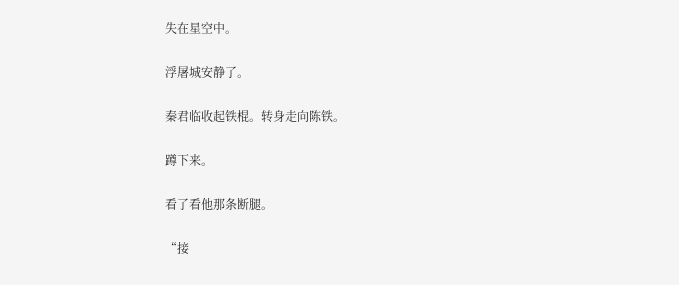失在星空中。

浮屠城安静了。

秦君临收起铁棍。转身走向陈铁。

蹲下来。

看了看他那条断腿。

“接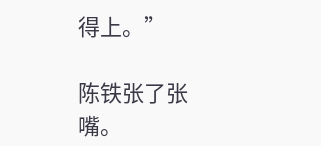得上。”

陈铁张了张嘴。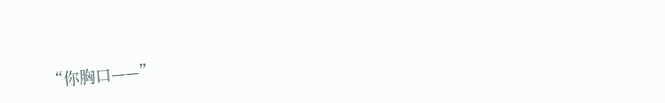“你胸口——”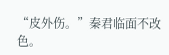“皮外伤。”秦君临面不改色。